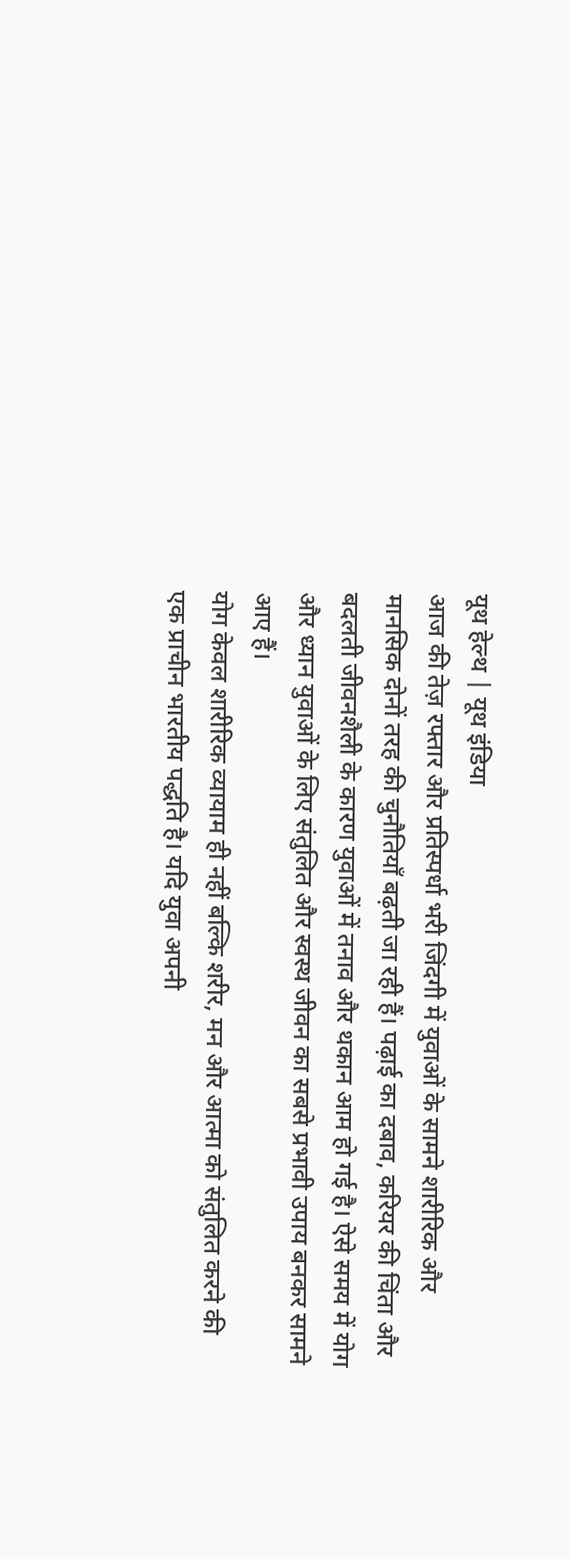यूथ हेल्थ | यूथ इंडिया
आज की तेज़ रफ्तार और प्रतिस्पर्धा भरी जिंदगी में युवाओं के सामने शारीरिक और मानसिक दोनों तरह की चुनौतियाँ बढ़ती जा रही हैं। पढ़ाई का दबाव, करियर की चिंता और बदलती जीवनशैली के कारण युवाओं में तनाव और थकान आम हो गई है। ऐसे समय में योग और ध्यान युवाओं के लिए संतुलित और स्वस्थ जीवन का सबसे प्रभावी उपाय बनकर सामने आए हैं।
योग केवल शारीरिक व्यायाम ही नहीं बल्कि शरीर, मन और आत्मा को संतुलित करने की एक प्राचीन भारतीय पद्धति है। यदि युवा अपनी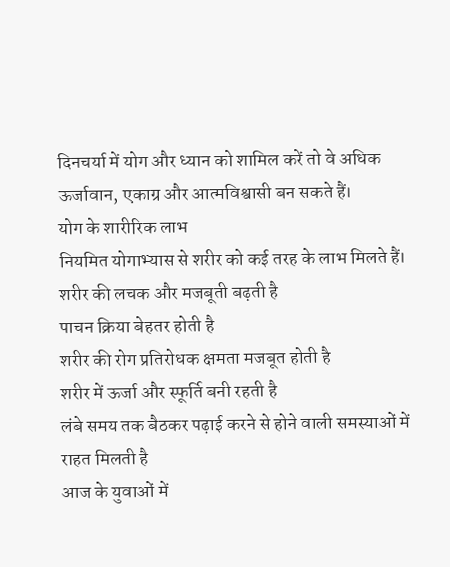दिनचर्या में योग और ध्यान को शामिल करें तो वे अधिक ऊर्जावान, एकाग्र और आत्मविश्वासी बन सकते हैं।
योग के शारीरिक लाभ
नियमित योगाभ्यास से शरीर को कई तरह के लाभ मिलते हैं।
शरीर की लचक और मजबूती बढ़ती है
पाचन क्रिया बेहतर होती है
शरीर की रोग प्रतिरोधक क्षमता मजबूत होती है
शरीर में ऊर्जा और स्फूर्ति बनी रहती है
लंबे समय तक बैठकर पढ़ाई करने से होने वाली समस्याओं में राहत मिलती है
आज के युवाओं में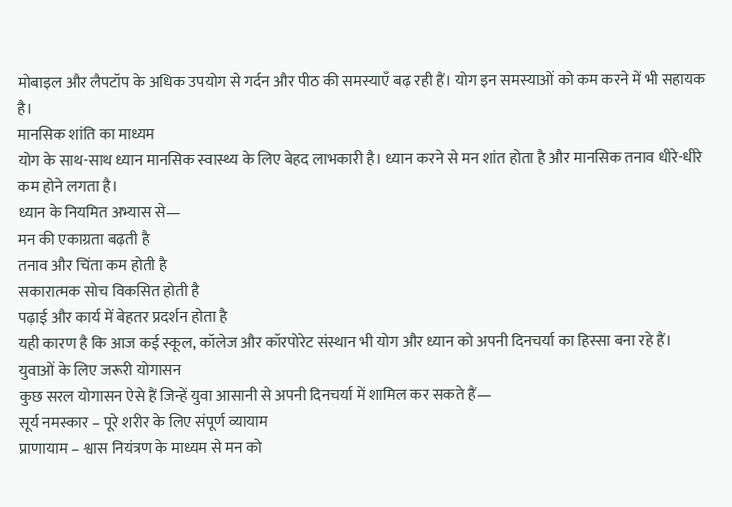मोबाइल और लैपटॉप के अधिक उपयोग से गर्दन और पीठ की समस्याएँ बढ़ रही हैं। योग इन समस्याओं को कम करने में भी सहायक है।
मानसिक शांति का माध्यम
योग के साथ-साथ ध्यान मानसिक स्वास्थ्य के लिए बेहद लाभकारी है। ध्यान करने से मन शांत होता है और मानसिक तनाव धीरे-धीरे कम होने लगता है।
ध्यान के नियमित अभ्यास से—
मन की एकाग्रता बढ़ती है
तनाव और चिंता कम होती है
सकारात्मक सोच विकसित होती है
पढ़ाई और कार्य में बेहतर प्रदर्शन होता है
यही कारण है कि आज कई स्कूल, कॉलेज और कॉरपोरेट संस्थान भी योग और ध्यान को अपनी दिनचर्या का हिस्सा बना रहे हैं।
युवाओं के लिए जरूरी योगासन
कुछ सरल योगासन ऐसे हैं जिन्हें युवा आसानी से अपनी दिनचर्या में शामिल कर सकते हैं—
सूर्य नमस्कार – पूरे शरीर के लिए संपूर्ण व्यायाम
प्राणायाम – श्वास नियंत्रण के माध्यम से मन को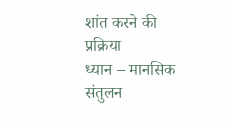शांत करने की प्रक्रिया
ध्यान – मानसिक संतुलन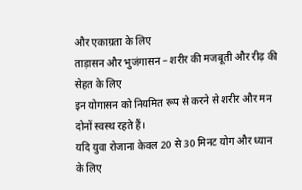और एकाग्रता के लिए
ताड़ासन और भुजंगासन – शरीर की मजबूती और रीढ़ की सेहत के लिए
इन योगासन को नियमित रूप से करने से शरीर और मन दोनों स्वस्थ रहते हैं।
यदि युवा रोजाना केवल 20 से 30 मिनट योग और ध्यान के लिए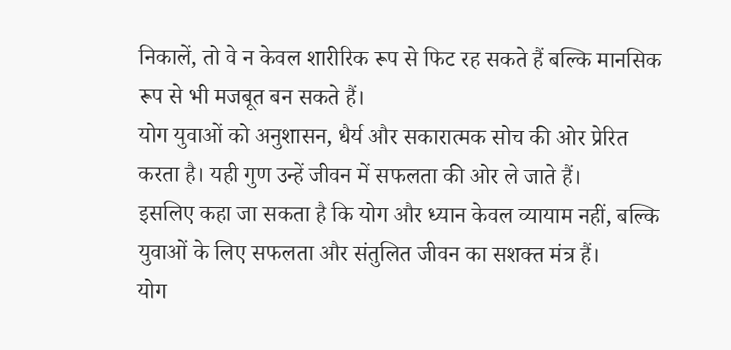निकालें, तो वे न केवल शारीरिक रूप से फिट रह सकते हैं बल्कि मानसिक रूप से भी मजबूत बन सकते हैं।
योग युवाओं को अनुशासन, धैर्य और सकारात्मक सोच की ओर प्रेरित करता है। यही गुण उन्हें जीवन में सफलता की ओर ले जाते हैं।
इसलिए कहा जा सकता है कि योग और ध्यान केवल व्यायाम नहीं, बल्कि युवाओं के लिए सफलता और संतुलित जीवन का सशक्त मंत्र हैं।
योग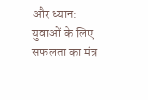और ध्यान: युवाओं के लिए सफलता का मंत्र